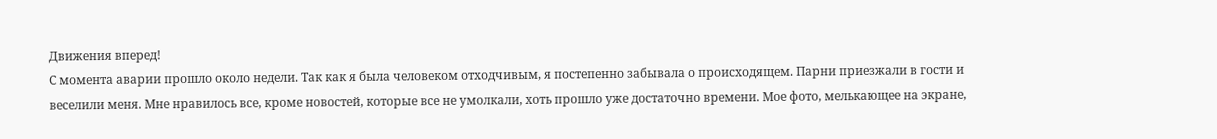Движения вперед!
С момента аварии прошло около недели. Так как я была человеком отходчивым, я постепенно забывала о происходящем. Парни приезжали в гости и веселили меня. Мне нравилось все, кроме новостей, которые все не умолкали, хоть прошло уже достаточно времени. Мое фото, мелькающее на экране,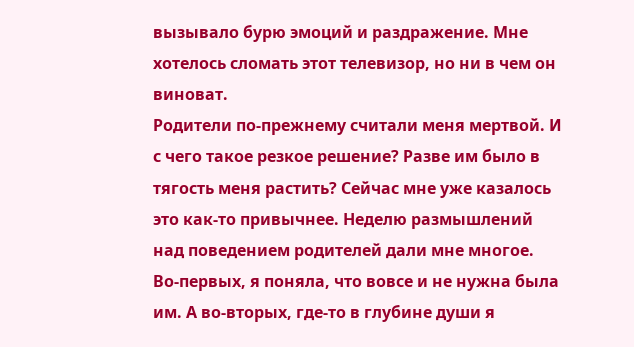вызывало бурю эмоций и раздражение. Мне хотелось сломать этот телевизор, но ни в чем он виноват.
Родители по-прежнему считали меня мертвой. И с чего такое резкое решение? Разве им было в тягость меня растить? Сейчас мне уже казалось это как-то привычнее. Неделю размышлений над поведением родителей дали мне многое. Во-первых, я поняла, что вовсе и не нужна была им. А во-вторых, где-то в глубине души я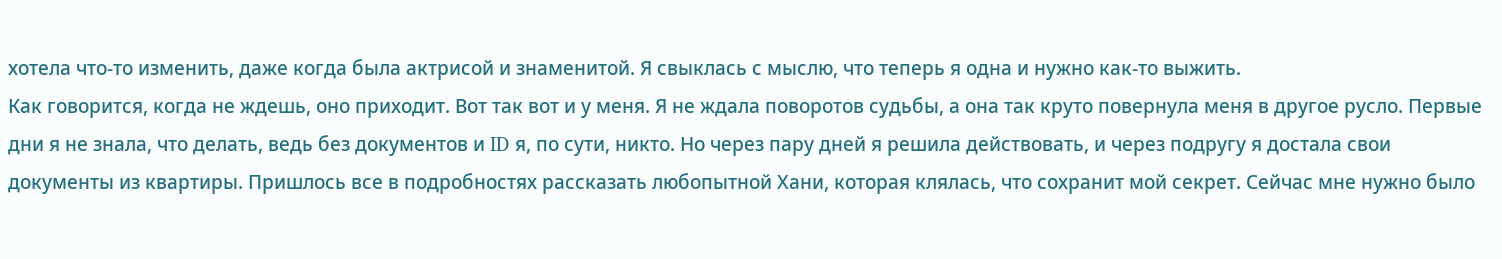хотела что-то изменить, даже когда была актрисой и знаменитой. Я свыклась с мыслю, что теперь я одна и нужно как-то выжить.
Как говорится, когда не ждешь, оно приходит. Вот так вот и у меня. Я не ждала поворотов судьбы, а она так круто повернула меня в другое русло. Первые дни я не знала, что делать, ведь без документов и ID я, по сути, никто. Но через пару дней я решила действовать, и через подругу я достала свои документы из квартиры. Пришлось все в подробностях рассказать любопытной Хани, которая клялась, что сохранит мой секрет. Сейчас мне нужно было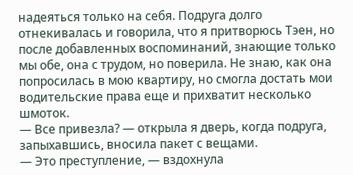надеяться только на себя. Подруга долго отнекивалась и говорила, что я притворюсь Тэен, но после добавленных воспоминаний, знающие только мы обе, она с трудом, но поверила. Не знаю, как она попросилась в мою квартиру, но смогла достать мои водительские права еще и прихватит несколько шмоток.
— Все привезла? — открыла я дверь, когда подруга, запыхавшись, вносила пакет с вещами.
— Это преступление, — вздохнула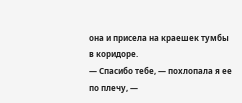она и присела на краешек тумбы в коридоре.
— Спасибо тебе, — похлопала я ее по плечу, —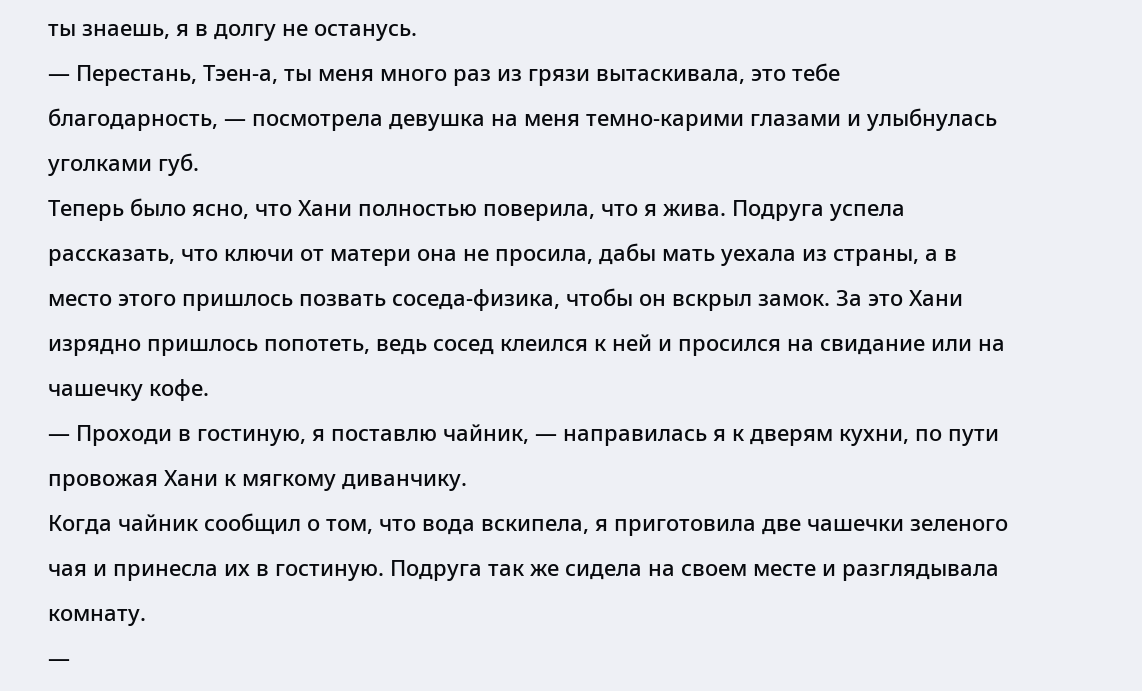ты знаешь, я в долгу не останусь.
— Перестань, Тэен-а, ты меня много раз из грязи вытаскивала, это тебе благодарность, — посмотрела девушка на меня темно-карими глазами и улыбнулась уголками губ.
Теперь было ясно, что Хани полностью поверила, что я жива. Подруга успела рассказать, что ключи от матери она не просила, дабы мать уехала из страны, а в место этого пришлось позвать соседа-физика, чтобы он вскрыл замок. За это Хани изрядно пришлось попотеть, ведь сосед клеился к ней и просился на свидание или на чашечку кофе.
— Проходи в гостиную, я поставлю чайник, — направилась я к дверям кухни, по пути провожая Хани к мягкому диванчику.
Когда чайник сообщил о том, что вода вскипела, я приготовила две чашечки зеленого чая и принесла их в гостиную. Подруга так же сидела на своем месте и разглядывала комнату.
—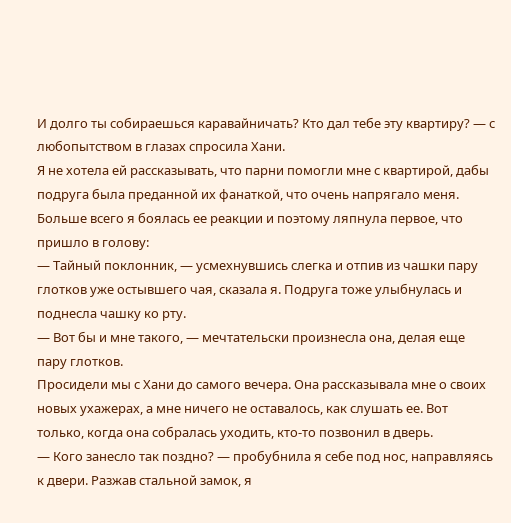И долго ты собираешься каравайничать? Кто дал тебе эту квартиру? — с любопытством в глазах спросила Хани.
Я не хотела ей рассказывать, что парни помогли мне с квартирой, дабы подруга была преданной их фанаткой, что очень напрягало меня. Больше всего я боялась ее реакции и поэтому ляпнула первое, что пришло в голову:
— Тайный поклонник, — усмехнувшись слегка и отпив из чашки пару глотков уже остывшего чая, сказала я. Подруга тоже улыбнулась и поднесла чашку ко рту.
— Вот бы и мне такого, — мечтательски произнесла она, делая еще пару глотков.
Просидели мы с Хани до самого вечера. Она рассказывала мне о своих новых ухажерах, а мне ничего не оставалось, как слушать ее. Вот только, когда она собралась уходить, кто-то позвонил в дверь.
— Кого занесло так поздно? — пробубнила я себе под нос, направляясь к двери. Разжав стальной замок, я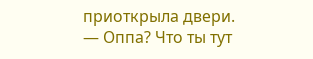приоткрыла двери.
— Оппа? Что ты тут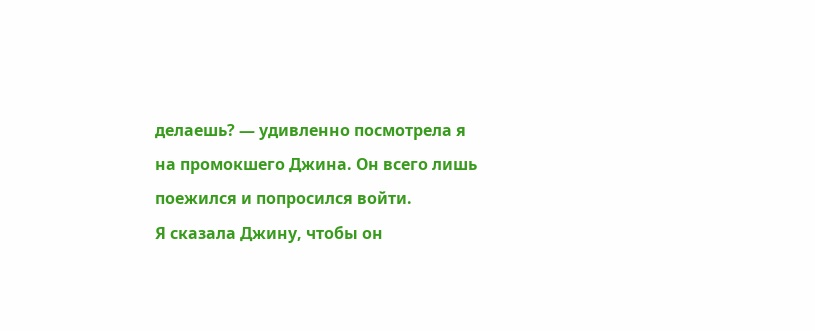делаешь? — удивленно посмотрела я на промокшего Джина. Он всего лишь поежился и попросился войти.
Я сказала Джину, чтобы он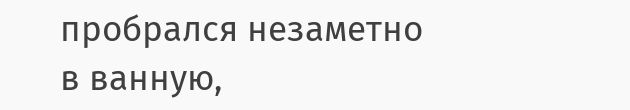пробрался незаметно в ванную,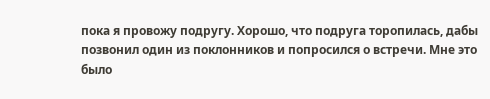пока я провожу подругу. Хорошо, что подруга торопилась, дабы позвонил один из поклонников и попросился о встречи. Мне это было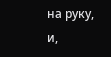на руку, и,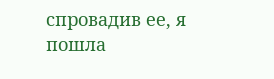спровадив ее, я пошла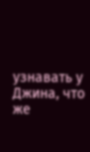узнавать у Джина, что же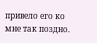привело его ко мне так поздно.